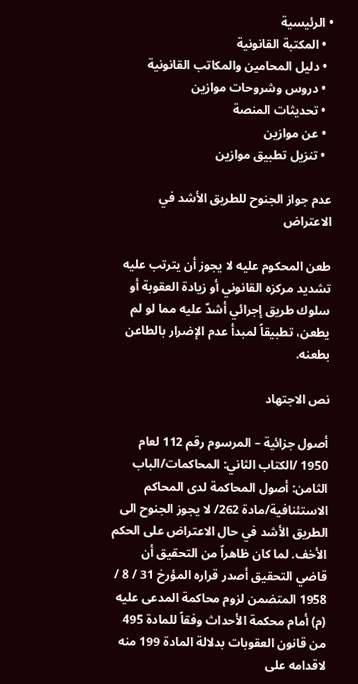• الرئيسية
  • المكتبة القانونية
  • دليل المحامين والمكاتب القانونية
  • دروس وشروحات موازين
  • تحديثات المنصة
  • عن موازين
  • تنزيل تطبيق موازين

عدم جواز الجنوح للطريق الأشد في الاعتراض

طعن المحكوم عليه لا يجوز أن يترتب عليه تشديد مركزه القانوني أو زيادة العقوبة أو سلوك طريق إجرائي أشدّ عليه مما لو لم يطعن، تطبيقاً لمبدأ عدم الإضرار بالطاعن بطعنه.

نص الاجتهاد

أصول جزائية – المرسوم رقم 112 لعام 1950 /الكتاب الثاني: المحاكمات/الباب الثامن: أصول المحاكمة لدى المحاكم الاستئنافية/مادة 262/ لا يجوز الجنوح الى الطريق الأشد في حال الاعتراض على الحكم الأخف. لما كان ظاهراً من التحقيق أن قاضي التحقيق أصدر قراره المؤرخ 31 / 8 / 1958 المتضمن لزوم محاكمة المدعى عليه (م) أمام محكمة الأحداث وفقاً للمادة 495 من قانون العقوبات بدلالة المادة 199 منه لاقدامه على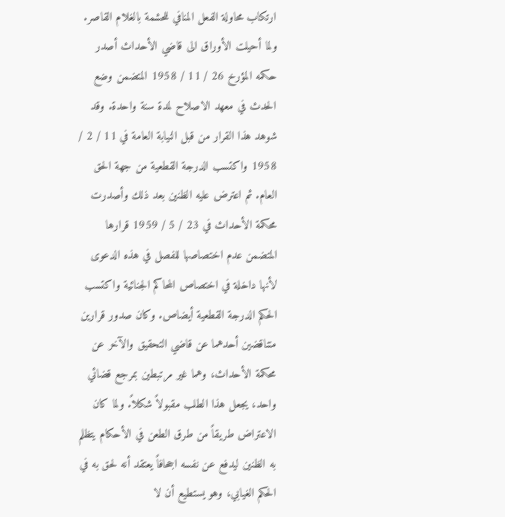ارتكاب محاولة الفعل المنافي للحشمة بالغلام القاصر. ولما أحيلت الأوراق الى قاضي الأحداث أصدر حكمه المؤرخ 26 / 11 / 1958 المتضمن وضع الحدث في معهد الاصلاح لمدة سنة واحدة. وقد شوهد هذا القرار من قبل النيابة العامة في 11 / 2 / 1958 واكتسب الدرجة القطعية من جهة الحق العام. ثم اعترض عليه الظنين بعد ذلك وأصدرت محكمة الأحداث في 23 / 5 / 1959 قرارها المتضمن عدم اختصاصها للفصل في هذه الدعوى لأنها داخلة في اختصاص المحاكم الجنائية واكتسب الحكم الدرجة القطعية أيضاص. وكان صدور قرارين متناقضين أحدهما عن قاضي التحقيق والآخر عن محكمة الأحداث، وهما غير مرتبطين بمرجع قضائي واحد، يجعل هذا الطلب مقبولاً شكلاً. ولما كان الاعتراض طريقاً من طرق الطعن في الأحكام يتظلم به الظنين ليدفع عن نفسه اجحافاً يعتقد أنه لحق به في الحكم الغيابي، وهو يستطيع أن لا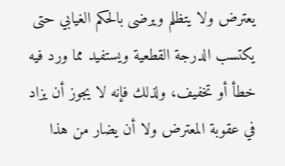يعترض ولا يتظلم ويرضى بالحكم الغيابي حتى يكتسب الدرجة القطعية ويستفيد مما ورد فيه خطأ أو تخفيف، ولذلك فإنه لا يجوز أن يزاد في عقوبة المعترض ولا أن يضار من هذا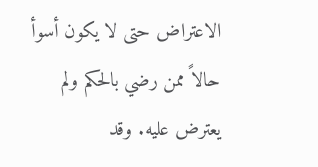الاعتراض حتى لا يكون أسوأ حالاً ممن رضي بالحكم ولم يعترض عليه. وقد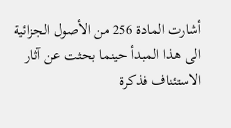أشارت المادة 256 من الأصول الجزائية الى هذا المبدأ حينما بحثت عن آثار الاستئناف فذكرة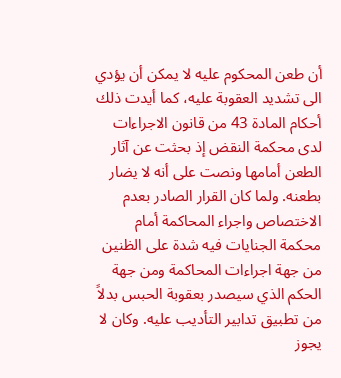أن طعن المحكوم عليه لا يمكن أن يؤدي الى تشديد العقوبة عليه، كما أيدت ذلك أحكام المادة 43 من قانون الاجراءات لدى محكمة النقض إذ بحثت عن آثار الطعن أمامها ونصت على أنه لا يضار بطعنه. ولما كان القرار الصادر بعدم الاختصاص واجراء المحاكمة أمام محكمة الجنايات فيه شدة على الظنين من جهة اجراءات المحاكمة ومن جهة الحكم الذي سيصدر بعقوبة الحبس بدلاً من تطبيق تدابير التأديب عليه. وكان لا يجوز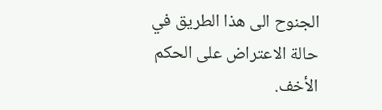الجنوح الى هذا الطريق في حالة الاعتراض على الحكم الأخف.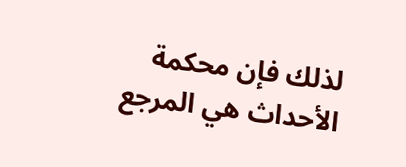لذلك فإن محكمة الأحداث هي المرجع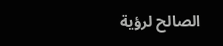الصالح لرؤية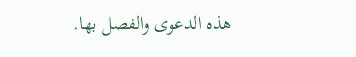هذه الدعوى والفصل بها.